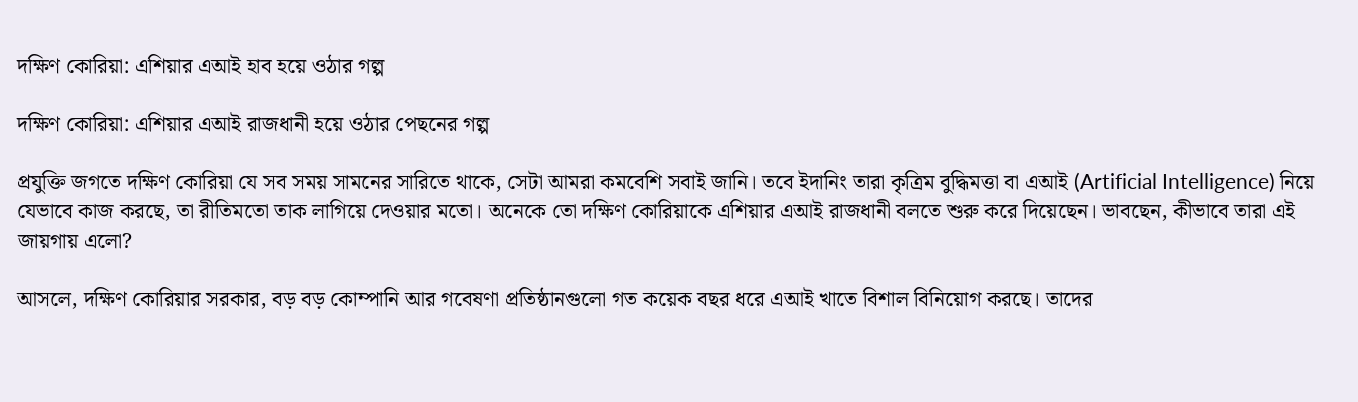দক্ষিণ কোরিয়া: এশিয়ার এআই হাব হয়ে ওঠার গল্প

দক্ষিণ কোরিয়া: এশিয়ার এআই রাজধানী হয়ে ওঠার পেছনের গল্প

প্রযুক্তি জগতে দক্ষিণ কোরিয়া যে সব সময় সামনের সারিতে থাকে, সেটা আমরা কমবেশি সবাই জানি। তবে ইদানিং তারা কৃত্রিম বুদ্ধিমত্তা বা এআই (Artificial Intelligence) নিয়ে যেভাবে কাজ করছে, তা রীতিমতো তাক লাগিয়ে দেওয়ার মতো। অনেকে তো দক্ষিণ কোরিয়াকে এশিয়ার এআই রাজধানী বলতে শুরু করে দিয়েছেন। ভাবছেন, কীভাবে তারা এই জায়গায় এলো?

আসলে, দক্ষিণ কোরিয়ার সরকার, বড় বড় কোম্পানি আর গবেষণা প্রতিষ্ঠানগুলো গত কয়েক বছর ধরে এআই খাতে বিশাল বিনিয়োগ করছে। তাদের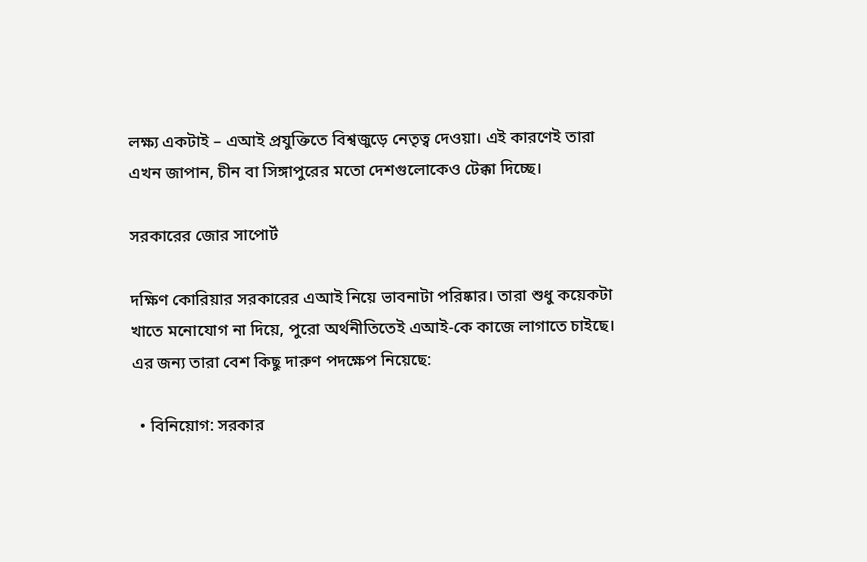লক্ষ্য একটাই – এআই প্রযুক্তিতে বিশ্বজুড়ে নেতৃত্ব দেওয়া। এই কারণেই তারা এখন জাপান, চীন বা সিঙ্গাপুরের মতো দেশগুলোকেও টেক্কা দিচ্ছে।

সরকারের জোর সাপোর্ট

দক্ষিণ কোরিয়ার সরকারের এআই নিয়ে ভাবনাটা পরিষ্কার। তারা শুধু কয়েকটা খাতে মনোযোগ না দিয়ে, পুরো অর্থনীতিতেই এআই-কে কাজে লাগাতে চাইছে। এর জন্য তারা বেশ কিছু দারুণ পদক্ষেপ নিয়েছে:

  • বিনিয়োগ: সরকার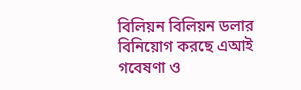বিলিয়ন বিলিয়ন ডলার বিনিয়োগ করছে এআই গবেষণা ও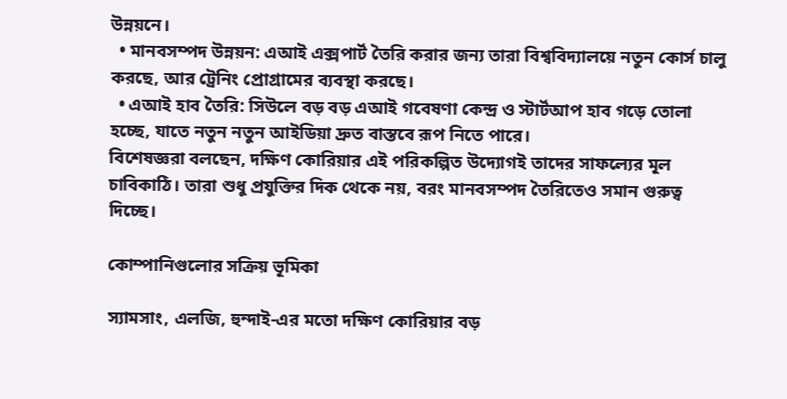উন্নয়নে।
  • মানবসম্পদ উন্নয়ন: এআই এক্সপার্ট তৈরি করার জন্য তারা বিশ্ববিদ্যালয়ে নতুন কোর্স চালু করছে, আর ট্রেনিং প্রোগ্রামের ব্যবস্থা করছে।
  • এআই হাব তৈরি: সিউলে বড় বড় এআই গবেষণা কেন্দ্র ও স্টার্টআপ হাব গড়ে তোলা হচ্ছে, যাতে নতুন নতুন আইডিয়া দ্রুত বাস্তবে রূপ নিতে পারে।
বিশেষজ্ঞরা বলছেন, দক্ষিণ কোরিয়ার এই পরিকল্পিত উদ্যোগই তাদের সাফল্যের মূল চাবিকাঠি। তারা শুধু প্রযুক্তির দিক থেকে নয়, বরং মানবসম্পদ তৈরিতেও সমান গুরুত্ব দিচ্ছে।

কোম্পানিগুলোর সক্রিয় ভূমিকা

স্যামসাং, এলজি, হুন্দাই-এর মতো দক্ষিণ কোরিয়ার বড়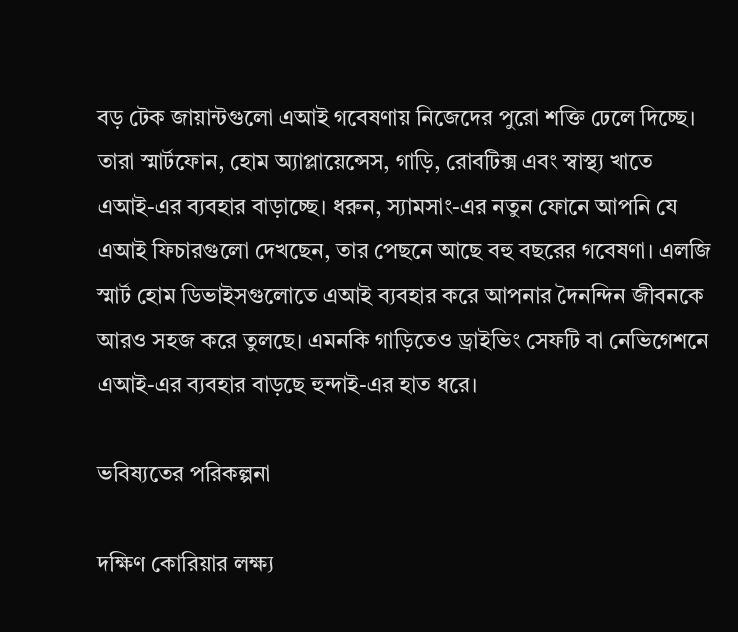বড় টেক জায়ান্টগুলো এআই গবেষণায় নিজেদের পুরো শক্তি ঢেলে দিচ্ছে। তারা স্মার্টফোন, হোম অ্যাপ্লায়েন্সেস, গাড়ি, রোবটিক্স এবং স্বাস্থ্য খাতে এআই-এর ব্যবহার বাড়াচ্ছে। ধরুন, স্যামসাং-এর নতুন ফোনে আপনি যে এআই ফিচারগুলো দেখছেন, তার পেছনে আছে বহু বছরের গবেষণা। এলজি স্মার্ট হোম ডিভাইসগুলোতে এআই ব্যবহার করে আপনার দৈনন্দিন জীবনকে আরও সহজ করে তুলছে। এমনকি গাড়িতেও ড্রাইভিং সেফটি বা নেভিগেশনে এআই-এর ব্যবহার বাড়ছে হুন্দাই-এর হাত ধরে।

ভবিষ্যতের পরিকল্পনা

দক্ষিণ কোরিয়ার লক্ষ্য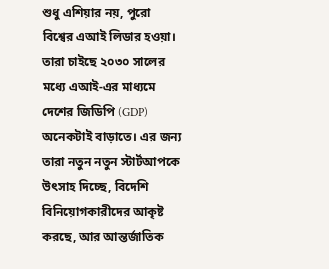শুধু এশিয়ার নয়, পুরো বিশ্বের এআই লিডার হওয়া। তারা চাইছে ২০৩০ সালের মধ্যে এআই-এর মাধ্যমে দেশের জিডিপি (GDP) অনেকটাই বাড়াতে। এর জন্য তারা নতুন নতুন স্টার্টআপকে উৎসাহ দিচ্ছে, বিদেশি বিনিয়োগকারীদের আকৃষ্ট করছে, আর আন্তর্জাতিক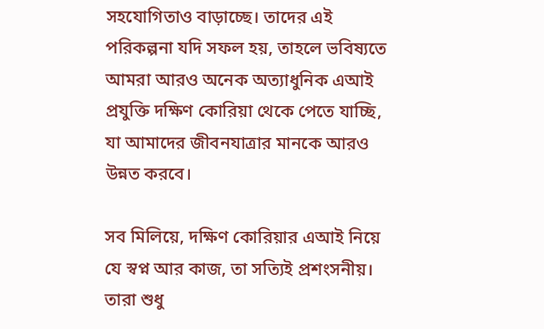সহযোগিতাও বাড়াচ্ছে। তাদের এই পরিকল্পনা যদি সফল হয়, তাহলে ভবিষ্যতে আমরা আরও অনেক অত্যাধুনিক এআই প্রযুক্তি দক্ষিণ কোরিয়া থেকে পেতে যাচ্ছি, যা আমাদের জীবনযাত্রার মানকে আরও উন্নত করবে।

সব মিলিয়ে, দক্ষিণ কোরিয়ার এআই নিয়ে যে স্বপ্ন আর কাজ, তা সত্যিই প্রশংসনীয়। তারা শুধু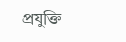প্রযুক্তি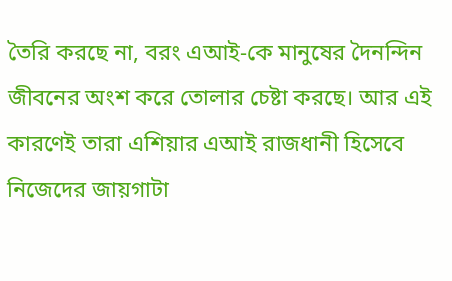তৈরি করছে না, বরং এআই-কে মানুষের দৈনন্দিন জীবনের অংশ করে তোলার চেষ্টা করছে। আর এই কারণেই তারা এশিয়ার এআই রাজধানী হিসেবে নিজেদের জায়গাটা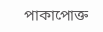পাকাপোক্ত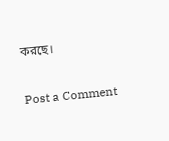করছে।

Post a Comment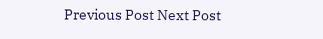Previous Post Next Post